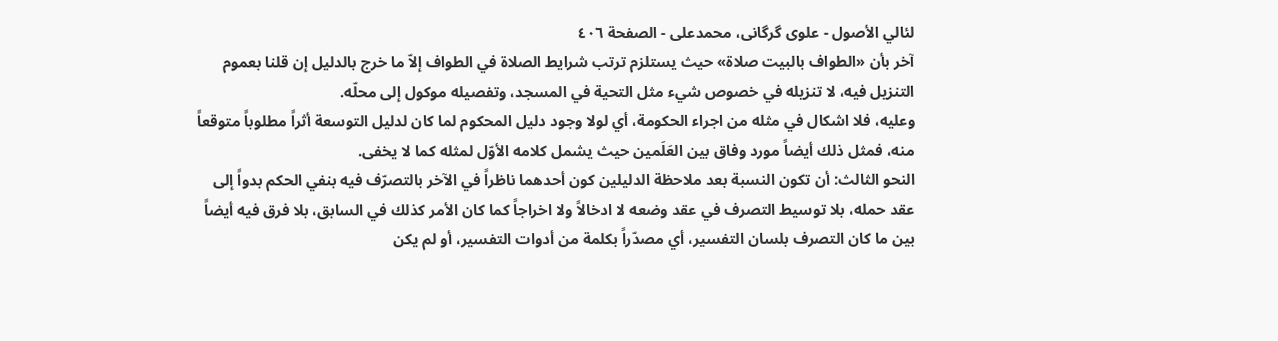لئالي الأصول - علوی گرگانی، محمدعلی - الصفحة ٤٠٦
آخر بأن «الطواف بالبيت صلاة» حيث يستلزم ترتب شرايط الصلاة في الطواف إلاّ ما خرج بالدليل إن قلنا بعموم التنزيل فيه، لا تنزيله في خصوص شيء مثل التحية في المسجد، وتفصيله موكول إلى محلّه.
وعليه، فلا اشكال في مثله من اجراء الحكومة، أي لولا وجود دليل المحكوم لما كان لدليل التوسعة أثراً مطلوباً متوقعاً منه، فمثل ذلك أيضاً مورد وفاق بين العَلَمين حيث يشمل كلامه الأوّل لمثله كما لا يخفى.
النحو الثالث: أن تكون النسبة بعد ملاحظة الدليلين كون أحدهما ناظراً في الآخر بالتصرّف فيه بنفي الحكم بدواً إلى عقد حمله، بلا توسيط التصرف في عقد وضعه لا ادخالاً ولا اخراجاً كما كان الأمر كذلك في السابق، بلا فرق فيه أيضاً بين ما كان التصرف بلسان التفسير، أي مصدّراً بكلمة من أدوات التفسير، أو لم يكن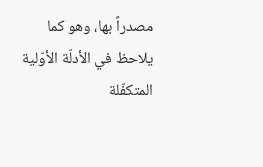مصدراً بها، وهو كما يلاحظ في الأدلّة الأوّلية المتكفّلة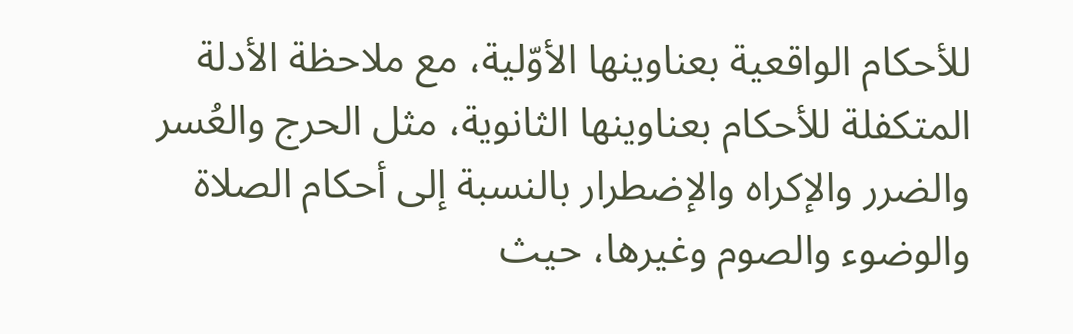للأحكام الواقعية بعناوينها الأوّلية، مع ملاحظة الأدلة المتكفلة للأحكام بعناوينها الثانوية، مثل الحرج والعُسر والضرر والإكراه والإضطرار بالنسبة إلى أحكام الصلاة والوضوء والصوم وغيرها، حيث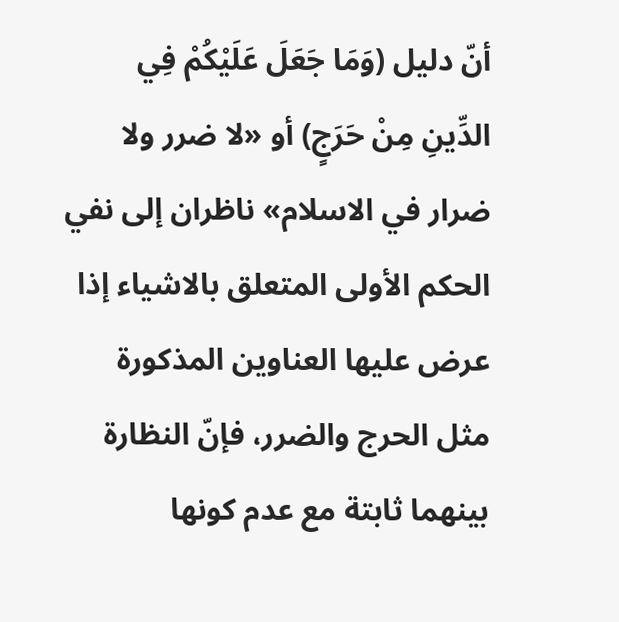أنّ دليل (وَمَا جَعَلَ عَلَيْكُمْ فِي الدِّينِ مِنْ حَرَجٍ) أو «لا ضرر ولا ضرار في الاسلام» ناظران إلى نفي الحكم الأولى المتعلق بالاشياء إذا عرض عليها العناوين المذكورة مثل الحرج والضرر، فإنّ النظارة بينهما ثابتة مع عدم كونها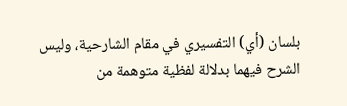بلسان (أي) التفسيري في مقام الشارحية، وليس الشرح فيهما بدلالة لفظية متوهمة من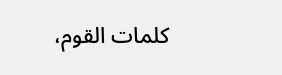كلمات القوم،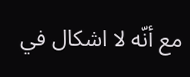مع أنّه لا اشكال في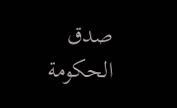صدق الحكومة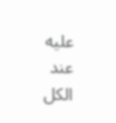عليه عند الكل